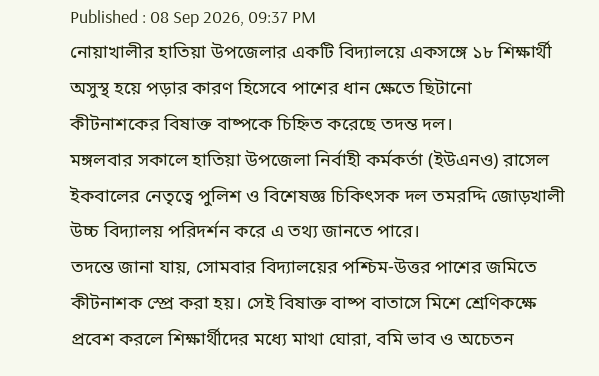Published : 08 Sep 2026, 09:37 PM
নোয়াখালীর হাতিয়া উপজেলার একটি বিদ্যালয়ে একসঙ্গে ১৮ শিক্ষার্থী অসুস্থ হয়ে পড়ার কারণ হিসেবে পাশের ধান ক্ষেতে ছিটানো কীটনাশকের বিষাক্ত বাষ্পকে চিহ্নিত করেছে তদন্ত দল।
মঙ্গলবার সকালে হাতিয়া উপজেলা নির্বাহী কর্মকর্তা (ইউএনও) রাসেল ইকবালের নেতৃত্বে পুলিশ ও বিশেষজ্ঞ চিকিৎসক দল তমরদ্দি জোড়খালী উচ্চ বিদ্যালয় পরিদর্শন করে এ তথ্য জানতে পারে।
তদন্তে জানা যায়, সোমবার বিদ্যালয়ের পশ্চিম-উত্তর পাশের জমিতে কীটনাশক স্প্রে করা হয়। সেই বিষাক্ত বাষ্প বাতাসে মিশে শ্রেণিকক্ষে প্রবেশ করলে শিক্ষার্থীদের মধ্যে মাথা ঘোরা, বমি ভাব ও অচেতন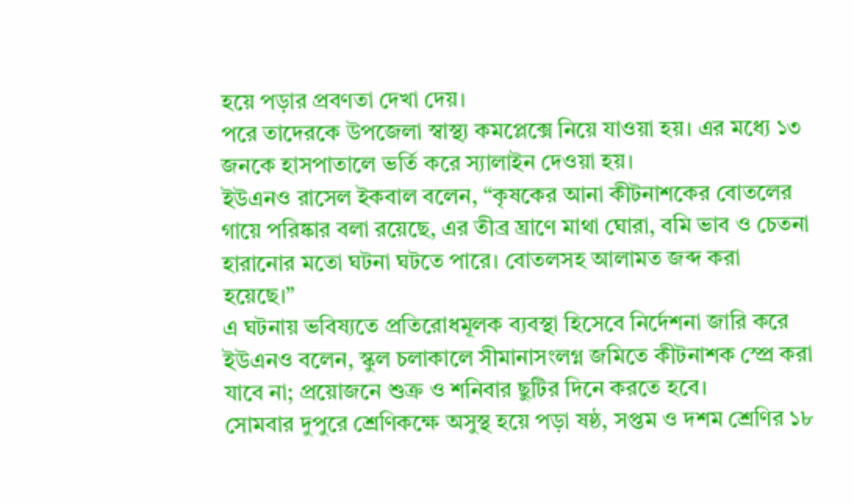হয়ে পড়ার প্রবণতা দেখা দেয়।
পরে তাদেরকে উপজেলা স্বাস্থ্য কমপ্লেক্সে নিয়ে যাওয়া হয়। এর মধ্যে ১৩ জনকে হাসপাতালে ভর্তি করে স্যালাইন দেওয়া হয়।
ইউএনও রাসেল ইকবাল বলেন, “কৃষকের আনা কীটনাশকের বোতলের গায়ে পরিষ্কার বলা রয়েছে, এর তীব্র ঘ্রাণে মাথা ঘোরা, বমি ভাব ও চেতনা হারানোর মতো ঘটনা ঘটতে পারে। বোতলসহ আলামত জব্দ করা হয়েছে।”
এ ঘটনায় ভবিষ্যতে প্রতিরোধমূলক ব্যবস্থা হিসেবে নির্দেশনা জারি করে ইউএনও বলেন, স্কুল চলাকালে সীমানাসংলগ্ন জমিতে কীটনাশক স্প্রে করা যাবে না; প্রয়োজনে শুক্র ও শনিবার ছুটির দিনে করতে হবে।
সোমবার দুপুরে শ্রেণিকক্ষে অসুস্থ হয়ে পড়া ষষ্ঠ, সপ্তম ও দশম শ্রেণির ১৮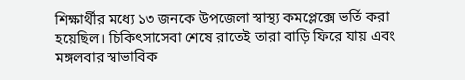শিক্ষার্থীর মধ্যে ১৩ জনকে উপজেলা স্বাস্থ্য কমপ্লেক্সে ভর্তি করা হয়েছিল। চিকিৎসাসেবা শেষে রাতেই তারা বাড়ি ফিরে যায় এবং মঙ্গলবার স্বাভাবিক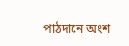পাঠদানে অংশ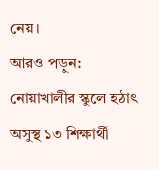নেয়।
আরও পড়ুন:
নোয়াখালীর স্কুলে হঠাৎ অসুস্থ ১৩ শিক্ষার্থী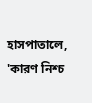হাসপাতালে, 'কারণ নিশ্চ